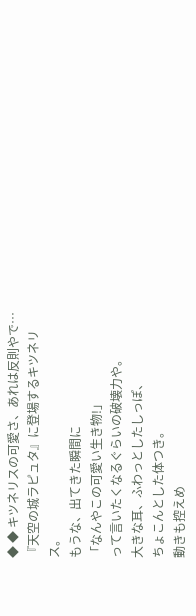◆ ◆ キツネリスの可愛さ、あれは反則やで…
『天空の城ラピュタ』に登場するキツネリス。
もうな、出てきた瞬間に
「なんやこの可愛い生き物!」
って言いたくなるぐらいの破壊力や。
大きな耳、ふわっとしたしっぽ、
ちょこんとした体つき。
動きも控えめ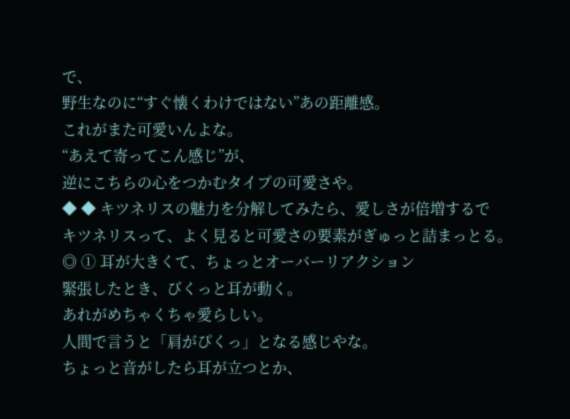で、
野生なのに“すぐ懐くわけではない”あの距離感。
これがまた可愛いんよな。
“あえて寄ってこん感じ”が、
逆にこちらの心をつかむタイプの可愛さや。
◆ ◆ キツネリスの魅力を分解してみたら、愛しさが倍増するで
キツネリスって、よく見ると可愛さの要素がぎゅっと詰まっとる。
◎ ① 耳が大きくて、ちょっとオーバーリアクション
緊張したとき、びくっと耳が動く。
あれがめちゃくちゃ愛らしい。
人間で言うと「肩がぴくっ」となる感じやな。
ちょっと音がしたら耳が立つとか、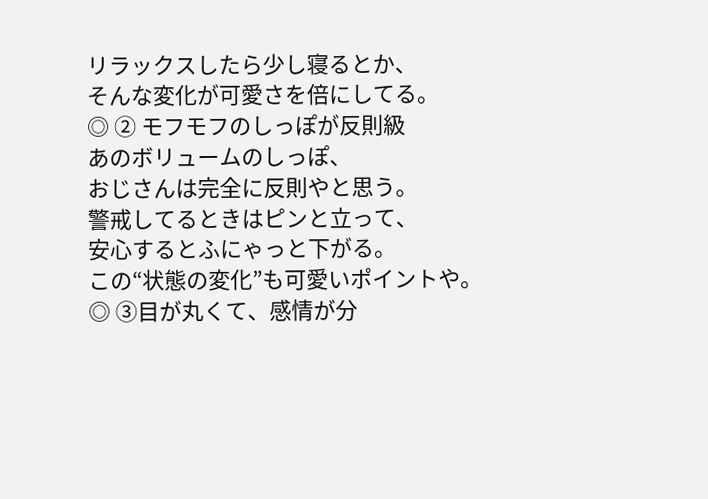リラックスしたら少し寝るとか、
そんな変化が可愛さを倍にしてる。
◎ ② モフモフのしっぽが反則級
あのボリュームのしっぽ、
おじさんは完全に反則やと思う。
警戒してるときはピンと立って、
安心するとふにゃっと下がる。
この“状態の変化”も可愛いポイントや。
◎ ③目が丸くて、感情が分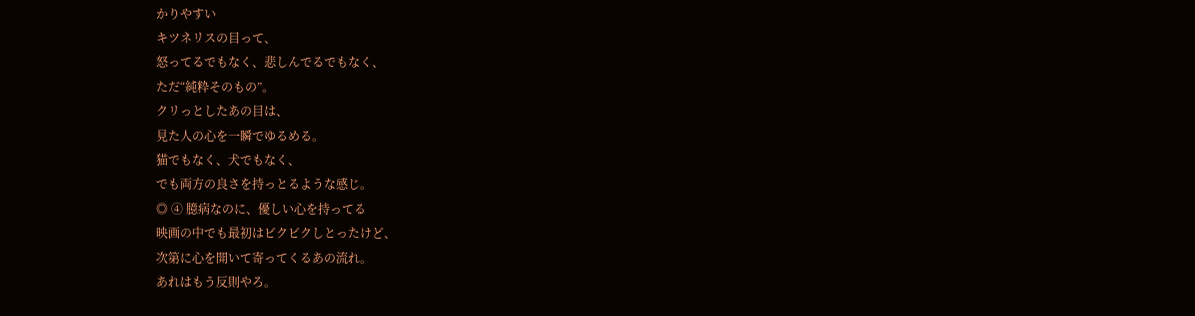かりやすい
キツネリスの目って、
怒ってるでもなく、悲しんでるでもなく、
ただ“純粋そのもの”。
クリっとしたあの目は、
見た人の心を一瞬でゆるめる。
猫でもなく、犬でもなく、
でも両方の良さを持っとるような感じ。
◎ ④ 臆病なのに、優しい心を持ってる
映画の中でも最初はビクビクしとったけど、
次第に心を開いて寄ってくるあの流れ。
あれはもう反則やろ。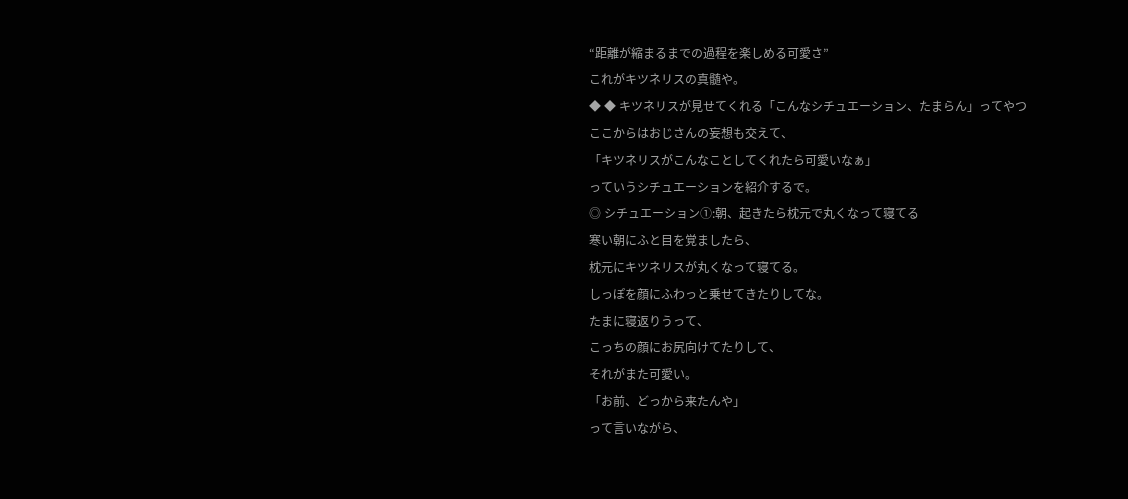“距離が縮まるまでの過程を楽しめる可愛さ”
これがキツネリスの真髄や。
◆ ◆ キツネリスが見せてくれる「こんなシチュエーション、たまらん」ってやつ
ここからはおじさんの妄想も交えて、
「キツネリスがこんなことしてくれたら可愛いなぁ」
っていうシチュエーションを紹介するで。
◎ シチュエーション①:朝、起きたら枕元で丸くなって寝てる
寒い朝にふと目を覚ましたら、
枕元にキツネリスが丸くなって寝てる。
しっぽを顔にふわっと乗せてきたりしてな。
たまに寝返りうって、
こっちの顔にお尻向けてたりして、
それがまた可愛い。
「お前、どっから来たんや」
って言いながら、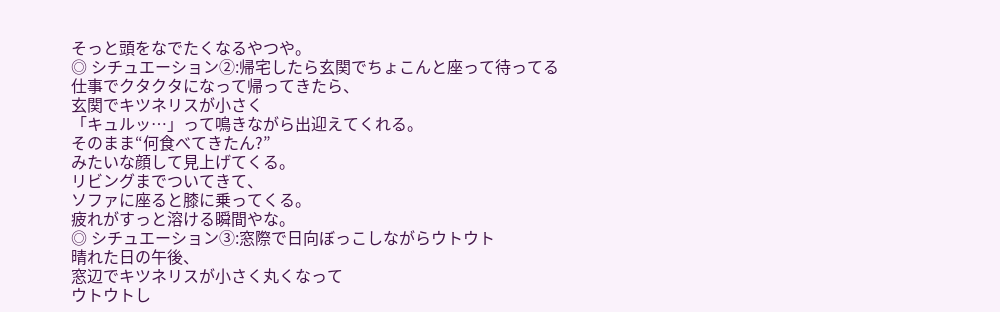そっと頭をなでたくなるやつや。
◎ シチュエーション②:帰宅したら玄関でちょこんと座って待ってる
仕事でクタクタになって帰ってきたら、
玄関でキツネリスが小さく
「キュルッ…」って鳴きながら出迎えてくれる。
そのまま“何食べてきたん?”
みたいな顔して見上げてくる。
リビングまでついてきて、
ソファに座ると膝に乗ってくる。
疲れがすっと溶ける瞬間やな。
◎ シチュエーション③:窓際で日向ぼっこしながらウトウト
晴れた日の午後、
窓辺でキツネリスが小さく丸くなって
ウトウトし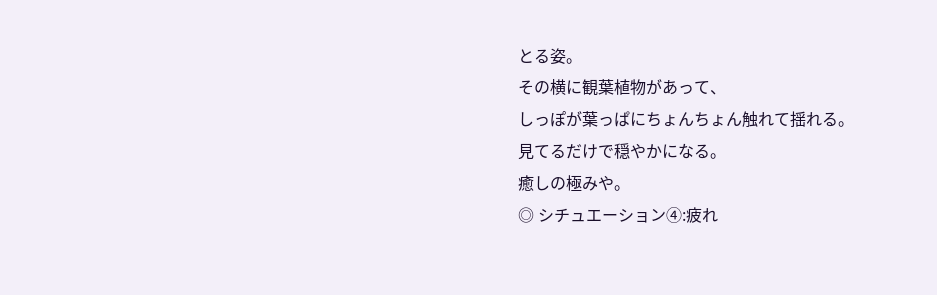とる姿。
その横に観葉植物があって、
しっぽが葉っぱにちょんちょん触れて揺れる。
見てるだけで穏やかになる。
癒しの極みや。
◎ シチュエーション④:疲れ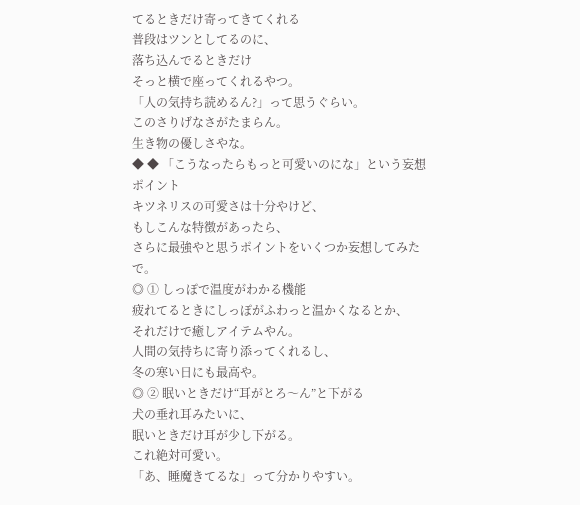てるときだけ寄ってきてくれる
普段はツンとしてるのに、
落ち込んでるときだけ
そっと横で座ってくれるやつ。
「人の気持ち読めるん?」って思うぐらい。
このさりげなさがたまらん。
生き物の優しさやな。
◆ ◆ 「こうなったらもっと可愛いのにな」という妄想ポイント
キツネリスの可愛さは十分やけど、
もしこんな特徴があったら、
さらに最強やと思うポイントをいくつか妄想してみたで。
◎ ① しっぽで温度がわかる機能
疲れてるときにしっぽがふわっと温かくなるとか、
それだけで癒しアイテムやん。
人間の気持ちに寄り添ってくれるし、
冬の寒い日にも最高や。
◎ ② 眠いときだけ“耳がとろ〜ん”と下がる
犬の垂れ耳みたいに、
眠いときだけ耳が少し下がる。
これ絶対可愛い。
「あ、睡魔きてるな」って分かりやすい。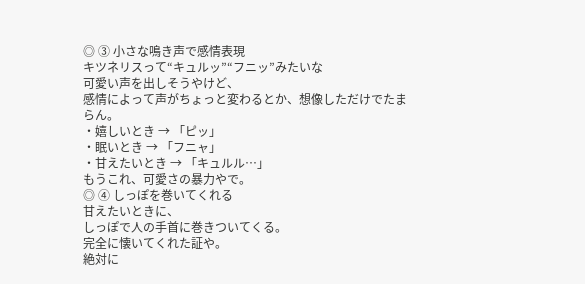◎ ③ 小さな鳴き声で感情表現
キツネリスって“キュルッ”“フニッ”みたいな
可愛い声を出しそうやけど、
感情によって声がちょっと変わるとか、想像しただけでたまらん。
・嬉しいとき → 「ピッ」
・眠いとき → 「フニャ」
・甘えたいとき → 「キュルル…」
もうこれ、可愛さの暴力やで。
◎ ④ しっぽを巻いてくれる
甘えたいときに、
しっぽで人の手首に巻きついてくる。
完全に懐いてくれた証や。
絶対に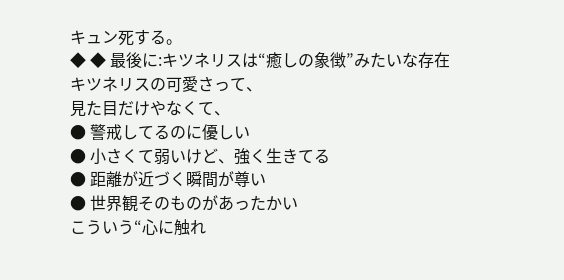キュン死する。
◆ ◆ 最後に:キツネリスは“癒しの象徴”みたいな存在
キツネリスの可愛さって、
見た目だけやなくて、
● 警戒してるのに優しい
● 小さくて弱いけど、強く生きてる
● 距離が近づく瞬間が尊い
● 世界観そのものがあったかい
こういう“心に触れ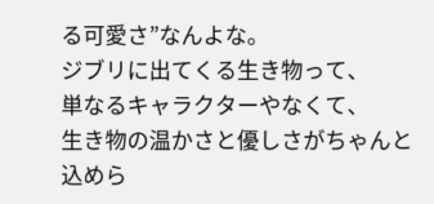る可愛さ”なんよな。
ジブリに出てくる生き物って、
単なるキャラクターやなくて、
生き物の温かさと優しさがちゃんと込めら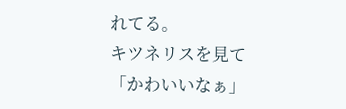れてる。
キツネリスを見て
「かわいいなぁ」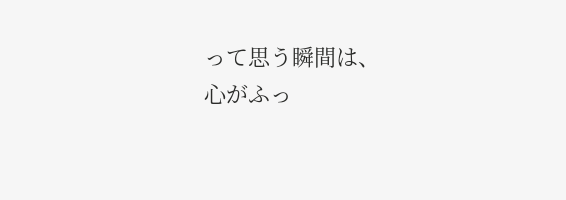って思う瞬間は、
心がふっ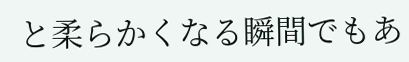と柔らかくなる瞬間でもあ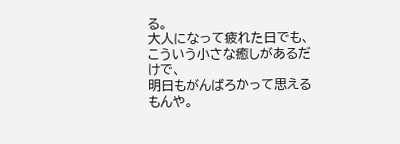る。
大人になって疲れた日でも、
こういう小さな癒しがあるだけで、
明日もがんばろかって思えるもんや。